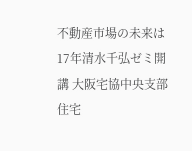不動産市場の未来は 17年清水千弘ゼミ開講 大阪宅協中央支部
住宅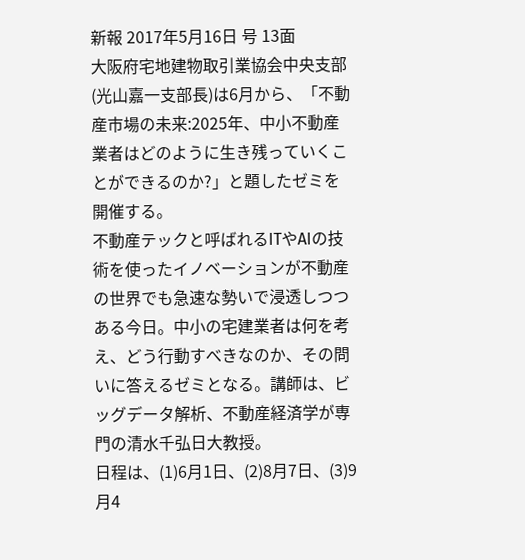新報 2017年5月16日 号 13面
大阪府宅地建物取引業協会中央支部(光山嘉一支部長)は6月から、「不動産市場の未来:2025年、中小不動産業者はどのように生き残っていくことができるのか?」と題したゼミを開催する。
不動産テックと呼ばれるITやAIの技術を使ったイノベーションが不動産の世界でも急速な勢いで浸透しつつある今日。中小の宅建業者は何を考え、どう行動すべきなのか、その問いに答えるゼミとなる。講師は、ビッグデータ解析、不動産経済学が専門の清水千弘日大教授。
日程は、(1)6月1日、(2)8月7日、(3)9月4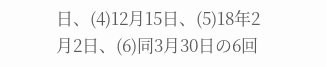日、(4)12月15日、(5)18年2月2日、(6)同3月30日の6回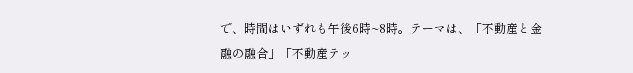で、時間はいずれも午後6時~8時。テーマは、「不動産と金融の融合」「不動産テッ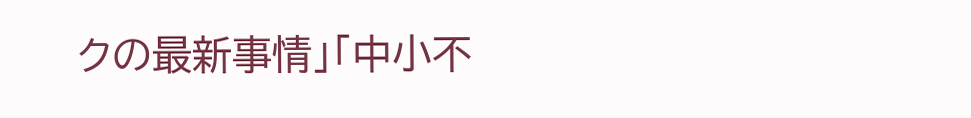クの最新事情」「中小不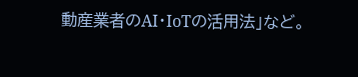動産業者のAI・IoTの活用法」など。